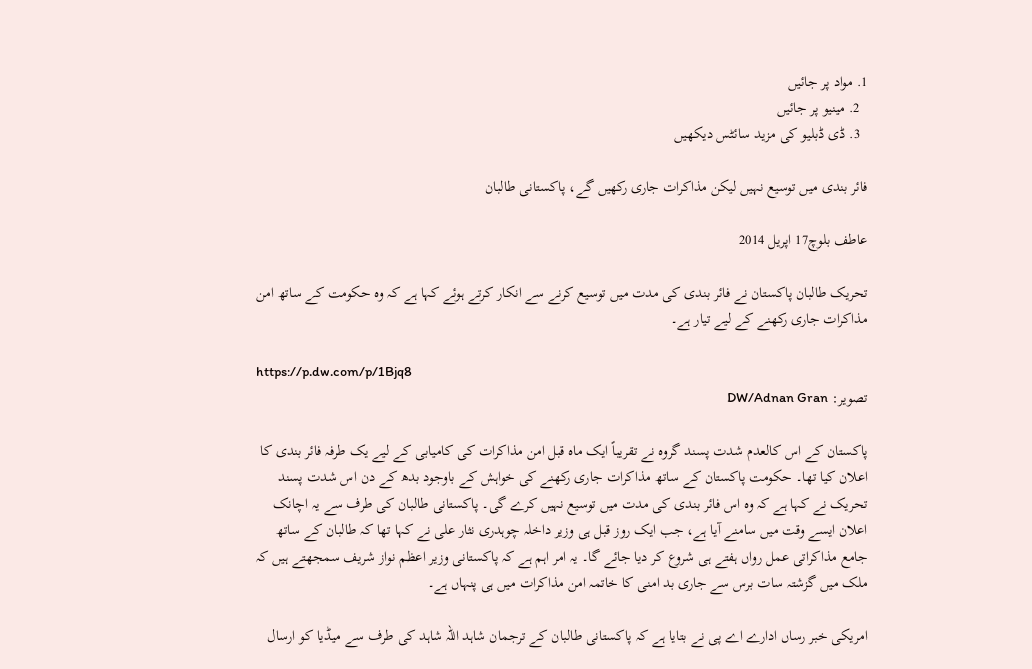1. مواد پر جائیں
  2. مینیو پر جائیں
  3. ڈی ڈبلیو کی مزید سائٹس دیکھیں

فائر بندی میں توسیع نہیں لیکن مذاکرات جاری رکھیں گے، پاکستانی طالبان

عاطف بلوچ17 اپریل 2014

تحریک طالبان پاکستان نے فائر بندی کی مدت میں توسیع کرنے سے انکار کرتے ہوئے کہا ہے کہ وہ حکومت کے ساتھ امن مذاکرات جاری رکھنے کے لیے تیار ہے۔

https://p.dw.com/p/1Bjq8
تصویر: DW/Adnan Gran

پاکستان کے اس کالعدم شدت پسند گروہ نے تقریباً ایک ماہ قبل امن مذاکرات کی کامیابی کے لیے یک طرفہ فائر بندی کا اعلان کیا تھا۔ حکومت پاکستان کے ساتھ مذاکرات جاری رکھنے کی خواہش کے باوجود بدھ کے دن اس شدت پسند تحریک نے کہا ہے کہ وہ اس فائر بندی کی مدت میں توسیع نہیں کرے گی۔ پاکستانی طالبان کی طرف سے یہ اچانک اعلان ایسے وقت میں سامنے آیا ہے، جب ایک روز قبل ہی وزیر داخلہ چوہدری نثار علی نے کہا تھا کہ طالبان کے ساتھ جامع مذاکراتی عمل رواں ہفتے ہی شروع کر دیا جائے گا۔ یہ امر اہم ہے کہ پاکستانی وزیر اعظم نواز شریف سمجھتے ہیں کہ ملک میں گزشتہ سات برس سے جاری بد امنی کا خاتمہ امن مذاکرات میں ہی پنہاں ہے۔

امریکی خبر رساں ادارے اے پی نے بتایا ہے کہ پاکستانی طالبان کے ترجمان شاہد اللہ شاہد کی طرف سے میڈیا کو ارسال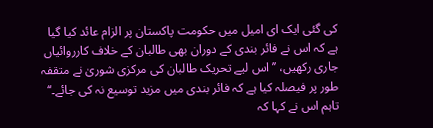کی گئی ایک ای امیل میں حکومت پاکستان پر الزام عائد کیا گیا ہے کہ اس نے فائر بندی کے دوران بھی طالبان کے خلاف کارروائیاں جاری رکھیں، ’’اس لیے تحریک طالبان کی مرکزی شوریٰ نے متقفہ طور پر فیصلہ کیا ہے کہ فائر بندی میں مزید توسیع نہ کی جائے۔‘‘ تاہم اس نے کہا کہ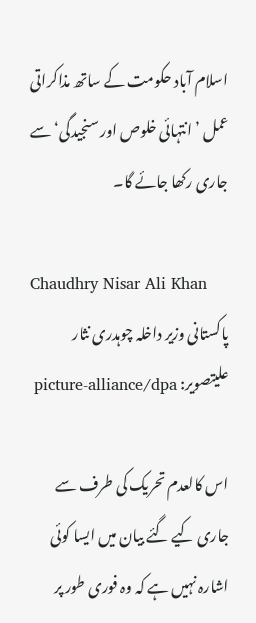اسلام آباد حکومت کے ساتھ مذاکراتی عمل ’انتہائی خلوص اور سنجیدگی‘ سے جاری رکھا جائے گا۔

Chaudhry Nisar Ali Khan
پاکستانی وزیر داخلہ چوہدری نثار علیتصویر: picture-alliance/dpa

اس کالعدم تحریک کی طرف سے جاری کیے گئے بیان میں ایسا کوئی اشارہ نہیں ہے کہ وہ فوری طور پر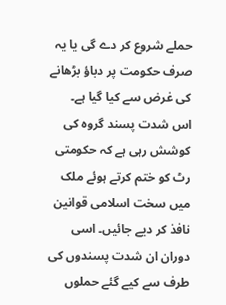حملے شروع کر دے گی یا یہ صرف حکومت پر دباؤ بڑھانے کی غرض سے کیا گیا ہے۔ اس شدت پسند گروہ کی کوشش رہی ہے کہ حکومتی رٹ کو ختم کرتے ہوئے ملک میں سخت اسلامی قوانین نافذ کر دیے جائیں۔ اسی دوران ان شدت پسندوں کی طرف سے کیے گئے حملوں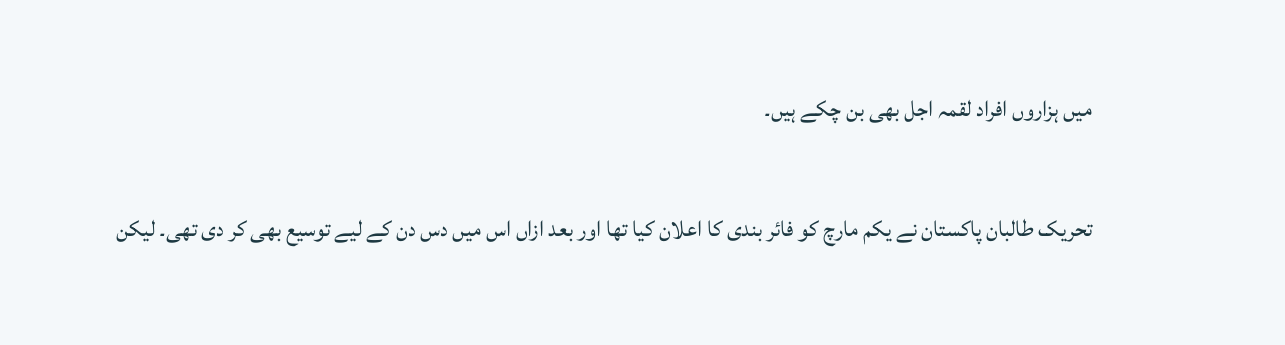میں ہزاروں افراد لقمہ اجل بھی بن چکے ہیں۔

تحریک طالبان پاکستان نے یکم مارچ کو فائر بندی کا اعلان کیا تھا اور بعد ازاں اس میں دس دن کے لیے توسیع بھی کر دی تھی۔ لیکن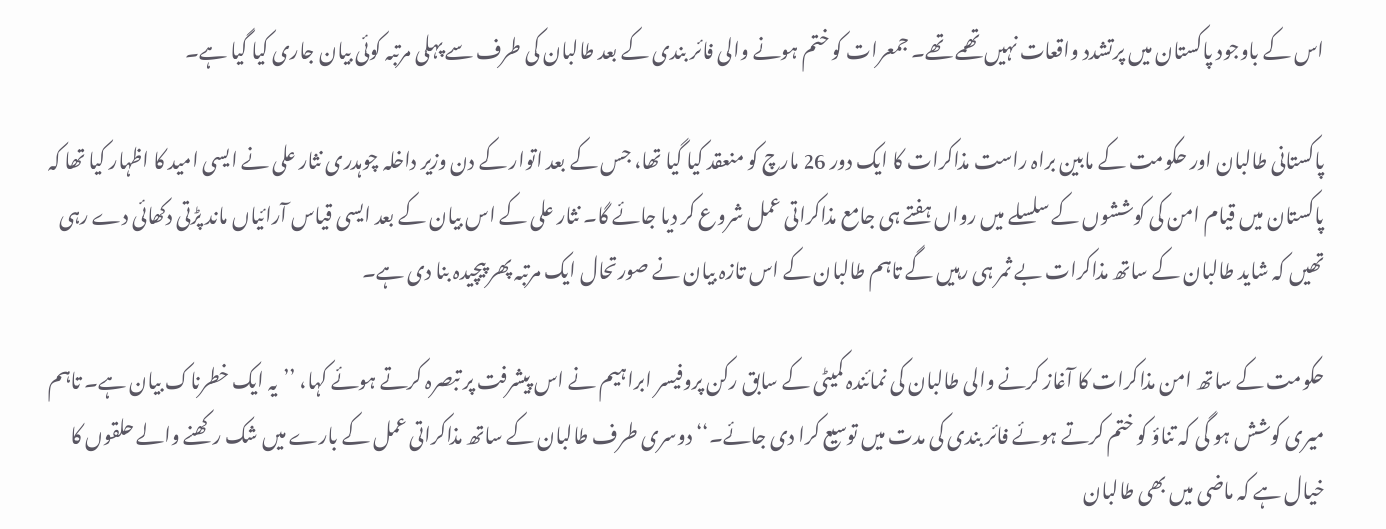اس کے باوجود پاکستان میں پرتشدد واقعات نہیں تھمے تھے۔ جمعرات کو ختم ہونے والی فائر بندی کے بعد طالبان کی طرف سے پہلی مرتبہ کوئی بیان جاری کیا گیا ہے۔

پاکستانی طالبان اور حکومت کے مابین براہ راست مذاکرات کا ایک دور 26 مارچ کو منعقد کیا گیا تھا، جس کے بعد اتوار کے دن وزیر داخلہ چوہدری نثار علی نے ایسی امید کا اظہار کیا تھا کہ پاکستان میں قیام امن کی کوششوں کے سلسلے میں رواں ہفتے ہی جامع مذاکراتی عمل شروع کر دیا جائے گا۔ نثار علی کے اس بیان کے بعد ایسی قیاس آرائیاں ماند پڑتی دکھائی دے رہی تھیں کہ شاید طالبان کے ساتھ مذاکرات بے ثمر ہی رہیں گے تاہم طالبان کے اس تازہ بیان نے صورتحال ایک مرتبہ پھر پیچیدہ بنا دی ہے۔

حکومت کے ساتھ امن مذاکرات کا آغاز کرنے والی طالبان کی نمائندہ کمیٹی کے سابق رکن پروفیسر ابراہیم نے اس پیشرفت پر تبصرہ کرتے ہوئے کہا، ’’یہ ایک خطرناک بیان ہے۔ تاہم میری کوشش ہو گی کہ تناؤ کو ختم کرتے ہوئے فائر بندی کی مدت میں توسیع کرا دی جائے۔‘‘ دوسری طرف طالبان کے ساتھ مذاکراتی عمل کے بارے میں شک رکھنے والے حلقوں کا خیال ہے کہ ماضی میں بھی طالبان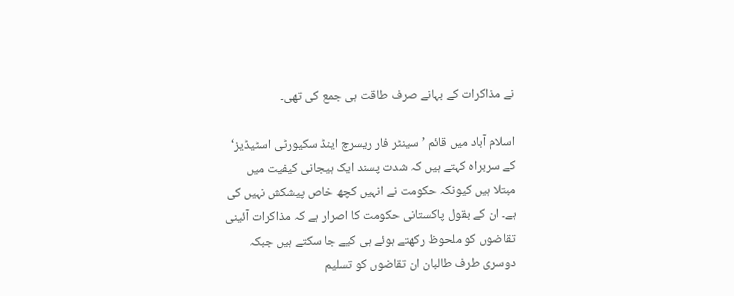نے مذاکرات کے بہانے صرف طاقت ہی جمع کی تھی۔

اسلام آباد میں قائم ’سینٹر فار ریسرچ اینڈ سکیورٹی اسٹیڈیز‘ کے سربراہ کہتے ہیں کہ شدت پسند ایک ہیجانی کیفیت میں مبتلا ہیں کیونکہ حکومت نے انہیں کچھ خاص پیشکش نہیں کی ہے۔ ان کے بقول پاکستانی حکومت کا اصرار ہے کہ مذاکرات آئینی تقاضوں کو ملحوظ رکھتے ہوئے ہی کیے جا سکتے ہیں جبکہ دوسری طرف طالبان ان تقاضوں کو تسلیم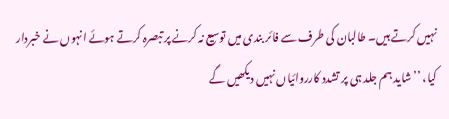نہیں کرتے ہیں۔ طالبان کی طرف سے فائر بندی میں توسیع نہ کرنے پر تبصرہ کرتے ہوئے انہوں نے خبردار کیا، ’’شاید ہم جلد ہی پر تشدد کارروائیاں نہیں دیکھیں گے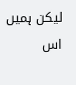لیکن ہمیں اس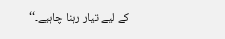کے لیے تیار رہنا چاہیے۔‘‘